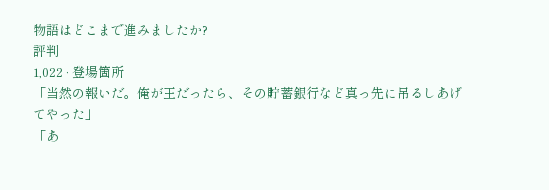物語はどこまで進みましたか?
評判
1,022 · 登場箇所
「当然の報いだ。俺が王だったら、その貯蓄銀行など真っ先に吊るしあげてやった」
「あ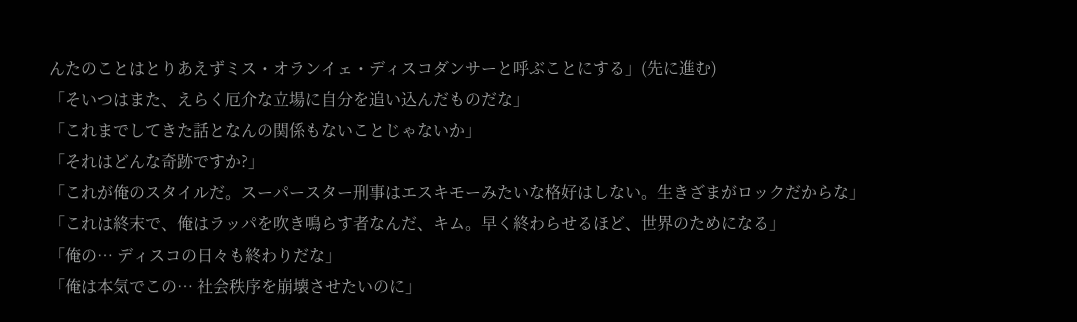んたのことはとりあえずミス・オランイェ・ディスコダンサーと呼ぶことにする」(先に進む)
「そいつはまた、えらく厄介な立場に自分を追い込んだものだな」
「これまでしてきた話となんの関係もないことじゃないか」
「それはどんな奇跡ですか?」
「これが俺のスタイルだ。スーパースター刑事はエスキモーみたいな格好はしない。生きざまがロックだからな」
「これは終末で、俺はラッパを吹き鳴らす者なんだ、キム。早く終わらせるほど、世界のためになる」
「俺の… ディスコの日々も終わりだな」
「俺は本気でこの… 社会秩序を崩壊させたいのに」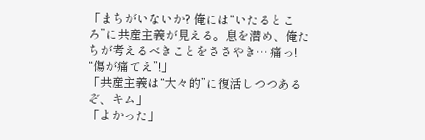「まちがいないか? 俺には“いたるところ”に共産主義が見える。息を潜め、俺たちが考えるべきことをささやき… 痛っ! “傷が痛てえ”!」
「共産主義は“大々的”に復活しつつあるぞ、キム」
「よかった」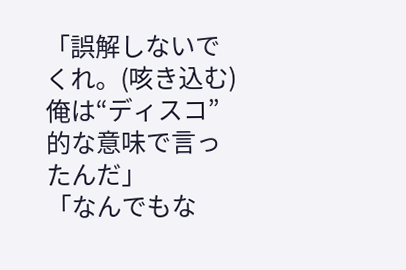「誤解しないでくれ。(咳き込む)俺は“ディスコ”的な意味で言ったんだ」
「なんでもな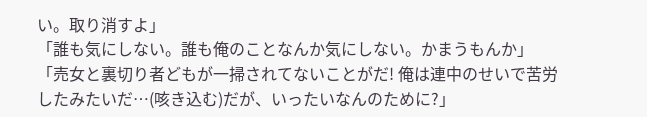い。取り消すよ」
「誰も気にしない。誰も俺のことなんか気にしない。かまうもんか」
「売女と裏切り者どもが一掃されてないことがだ! 俺は連中のせいで苦労したみたいだ…(咳き込む)だが、いったいなんのために?」